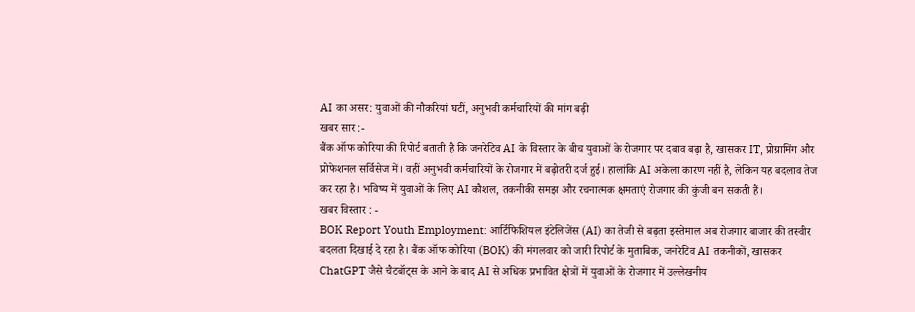AI का असर: युवाओं की नौकरियां घटीं, अनुभवी कर्मचारियों की मांग बढ़ी
खबर सार :-
बैंक ऑफ कोरिया की रिपोर्ट बताती है कि जनरेटिव AI के विस्तार के बीच युवाओं के रोजगार पर दबाव बढ़ा है, खासकर IT, प्रोग्रामिंग और प्रोफेशनल सर्विसेज में। वहीं अनुभवी कर्मचारियों के रोजगार में बढ़ोतरी दर्ज हुई। हालांकि AI अकेला कारण नहीं है, लेकिन यह बदलाव तेज कर रहा है। भविष्य में युवाओं के लिए AI कौशल, तकनीकी समझ और रचनात्मक क्षमताएं रोजगार की कुंजी बन सकती हैं।
खबर विस्तार : -
BOK Report Youth Employment: आर्टिफिशियल इंटेलिजेंस (AI) का तेजी से बढ़ता इस्तेमाल अब रोजगार बाजार की तस्वीर बदलता दिखाई दे रहा है। बैंक ऑफ कोरिया (BOK) की मंगलवार को जारी रिपोर्ट के मुताबिक, जनरेटिव AI तकनीकों, खासकर ChatGPT जैसे चैटबॉट्स के आने के बाद AI से अधिक प्रभावित क्षेत्रों में युवाओं के रोजगार में उल्लेखनीय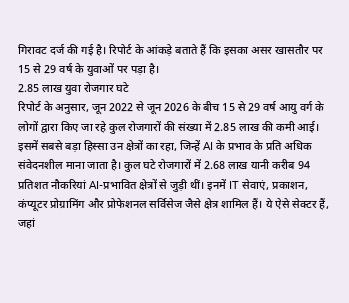गिरावट दर्ज की गई है। रिपोर्ट के आंकड़े बताते हैं कि इसका असर खासतौर पर 15 से 29 वर्ष के युवाओं पर पड़ा है।
2.85 लाख युवा रोजगार घटे
रिपोर्ट के अनुसार, जून 2022 से जून 2026 के बीच 15 से 29 वर्ष आयु वर्ग के लोगों द्वारा किए जा रहे कुल रोजगारों की संख्या में 2.85 लाख की कमी आई। इसमें सबसे बड़ा हिस्सा उन क्षेत्रों का रहा, जिन्हें AI के प्रभाव के प्रति अधिक संवेदनशील माना जाता है। कुल घटे रोजगारों में 2.68 लाख यानी करीब 94 प्रतिशत नौकरियां AI-प्रभावित क्षेत्रों से जुड़ी थीं। इनमें IT सेवाएं, प्रकाशन, कंप्यूटर प्रोग्रामिंग और प्रोफेशनल सर्विसेज जैसे क्षेत्र शामिल हैं। ये ऐसे सेक्टर हैं, जहां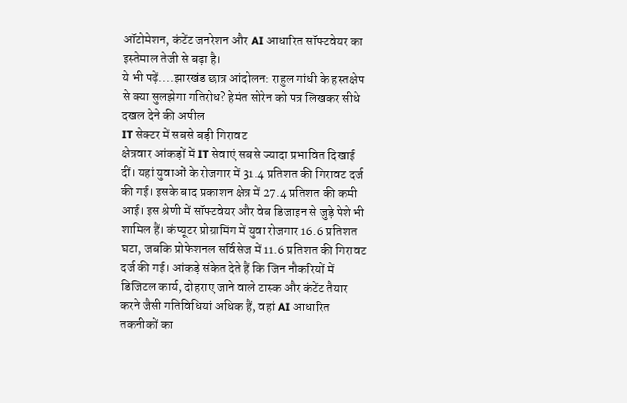ऑटोमेशन, कंटेंट जनरेशन और AI आधारित सॉफ्टवेयर का इस्तेमाल तेजी से बढ़ा है।
ये भी पढ़ें....झारखंड छात्र आंदोलन: राहुल गांधी के हस्तक्षेप से क्या सुलझेगा गतिरोध? हेमंत सोरेन को पत्र लिखकर सीधे दखल देने की अपील
IT सेक्टर में सबसे बड़ी गिरावट
क्षेत्रवार आंकड़ों में IT सेवाएं सबसे ज्यादा प्रभावित दिखाई दीं। यहां युवाओं के रोजगार में 31.4 प्रतिशत की गिरावट दर्ज की गई। इसके बाद प्रकाशन क्षेत्र में 27.4 प्रतिशत की कमी आई। इस श्रेणी में सॉफ्टवेयर और वेब डिजाइन से जुड़े पेशे भी शामिल हैं। कंप्यूटर प्रोग्रामिंग में युवा रोजगार 16.6 प्रतिशत घटा, जबकि प्रोफेशनल सर्विसेज में 11.6 प्रतिशत की गिरावट दर्ज की गई। आंकड़े संकेत देते हैं कि जिन नौकरियों में डिजिटल कार्य, दोहराए जाने वाले टास्क और कंटेंट तैयार करने जैसी गतिविधियां अधिक हैं, वहां AI आधारित तकनीकों का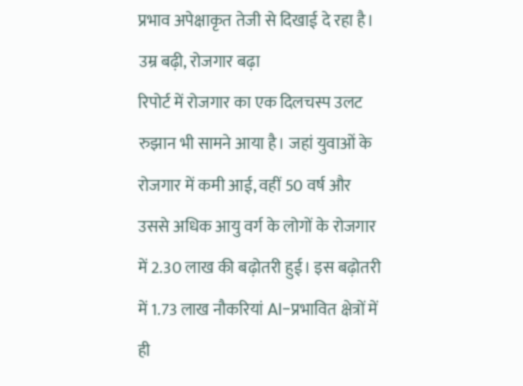प्रभाव अपेक्षाकृत तेजी से दिखाई दे रहा है।
उम्र बढ़ी, रोजगार बढ़ा
रिपोर्ट में रोजगार का एक दिलचस्प उलट रुझान भी सामने आया है। जहां युवाओं के रोजगार में कमी आई, वहीं 50 वर्ष और उससे अधिक आयु वर्ग के लोगों के रोजगार में 2.30 लाख की बढ़ोतरी हुई। इस बढ़ोतरी में 1.73 लाख नौकरियां AI-प्रभावित क्षेत्रों में ही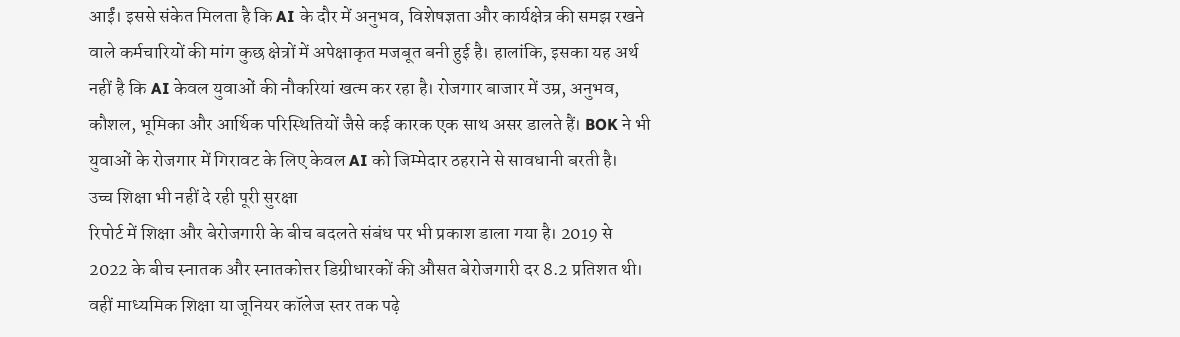आईं। इससे संकेत मिलता है कि AI के दौर में अनुभव, विशेषज्ञता और कार्यक्षेत्र की समझ रखने वाले कर्मचारियों की मांग कुछ क्षेत्रों में अपेक्षाकृत मजबूत बनी हुई है। हालांकि, इसका यह अर्थ नहीं है कि AI केवल युवाओं की नौकरियां खत्म कर रहा है। रोजगार बाजार में उम्र, अनुभव, कौशल, भूमिका और आर्थिक परिस्थितियों जैसे कई कारक एक साथ असर डालते हैं। BOK ने भी युवाओं के रोजगार में गिरावट के लिए केवल AI को जिम्मेदार ठहराने से सावधानी बरती है।
उच्च शिक्षा भी नहीं दे रही पूरी सुरक्षा
रिपोर्ट में शिक्षा और बेरोजगारी के बीच बदलते संबंध पर भी प्रकाश डाला गया है। 2019 से 2022 के बीच स्नातक और स्नातकोत्तर डिग्रीधारकों की औसत बेरोजगारी दर 8.2 प्रतिशत थी। वहीं माध्यमिक शिक्षा या जूनियर कॉलेज स्तर तक पढ़े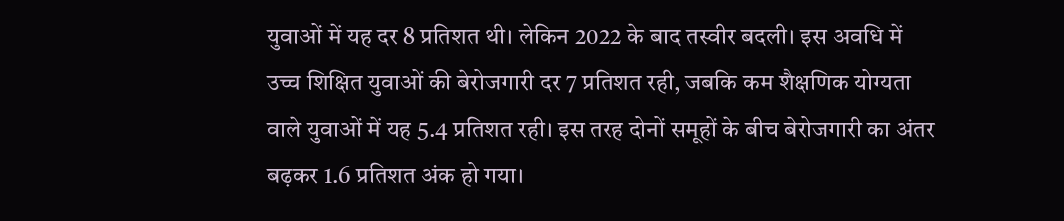युवाओं में यह दर 8 प्रतिशत थी। लेकिन 2022 के बाद तस्वीर बदली। इस अवधि में उच्च शिक्षित युवाओं की बेरोजगारी दर 7 प्रतिशत रही, जबकि कम शैक्षणिक योग्यता वाले युवाओं में यह 5.4 प्रतिशत रही। इस तरह दोनों समूहों के बीच बेरोजगारी का अंतर बढ़कर 1.6 प्रतिशत अंक हो गया।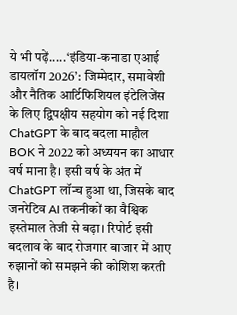ये भी पढ़ें.....‘इंडिया-कनाडा एआई डायलॉग 2026’: जिम्मेदार, समावेशी और नैतिक आर्टिफिशियल इंटेलिजेंस के लिए द्विपक्षीय सहयोग को नई दिशा
ChatGPT के बाद बदला माहौल
BOK ने 2022 को अध्ययन का आधार वर्ष माना है। इसी वर्ष के अंत में ChatGPT लॉन्च हुआ था, जिसके बाद जनरेटिव AI तकनीकों का वैश्विक इस्तेमाल तेजी से बढ़ा। रिपोर्ट इसी बदलाव के बाद रोजगार बाजार में आए रुझानों को समझने की कोशिश करती है।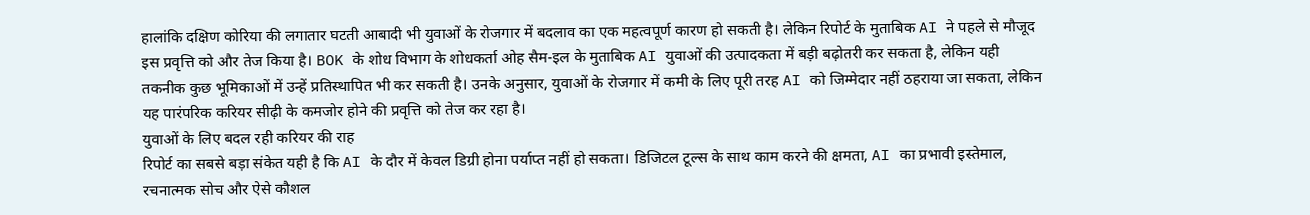हालांकि दक्षिण कोरिया की लगातार घटती आबादी भी युवाओं के रोजगार में बदलाव का एक महत्वपूर्ण कारण हो सकती है। लेकिन रिपोर्ट के मुताबिक AI ने पहले से मौजूद इस प्रवृत्ति को और तेज किया है। BOK के शोध विभाग के शोधकर्ता ओह सैम-इल के मुताबिक AI युवाओं की उत्पादकता में बड़ी बढ़ोतरी कर सकता है, लेकिन यही तकनीक कुछ भूमिकाओं में उन्हें प्रतिस्थापित भी कर सकती है। उनके अनुसार, युवाओं के रोजगार में कमी के लिए पूरी तरह AI को जिम्मेदार नहीं ठहराया जा सकता, लेकिन यह पारंपरिक करियर सीढ़ी के कमजोर होने की प्रवृत्ति को तेज कर रहा है।
युवाओं के लिए बदल रही करियर की राह
रिपोर्ट का सबसे बड़ा संकेत यही है कि AI के दौर में केवल डिग्री होना पर्याप्त नहीं हो सकता। डिजिटल टूल्स के साथ काम करने की क्षमता, AI का प्रभावी इस्तेमाल, रचनात्मक सोच और ऐसे कौशल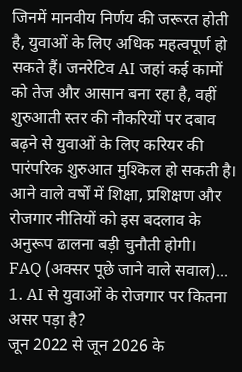जिनमें मानवीय निर्णय की जरूरत होती है, युवाओं के लिए अधिक महत्वपूर्ण हो सकते हैं। जनरेटिव AI जहां कई कामों को तेज और आसान बना रहा है, वहीं शुरुआती स्तर की नौकरियों पर दबाव बढ़ने से युवाओं के लिए करियर की पारंपरिक शुरुआत मुश्किल हो सकती है। आने वाले वर्षों में शिक्षा, प्रशिक्षण और रोजगार नीतियों को इस बदलाव के अनुरूप ढालना बड़ी चुनौती होगी।
FAQ (अक्सर पूछे जाने वाले सवाल)...
1. AI से युवाओं के रोजगार पर कितना असर पड़ा है?
जून 2022 से जून 2026 के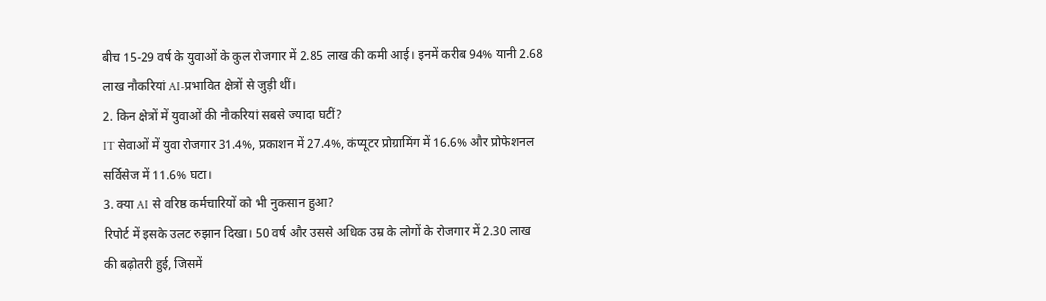बीच 15-29 वर्ष के युवाओं के कुल रोजगार में 2.85 लाख की कमी आई। इनमें करीब 94% यानी 2.68 लाख नौकरियां AI-प्रभावित क्षेत्रों से जुड़ी थीं।
2. किन क्षेत्रों में युवाओं की नौकरियां सबसे ज्यादा घटीं?
IT सेवाओं में युवा रोजगार 31.4%, प्रकाशन में 27.4%, कंप्यूटर प्रोग्रामिंग में 16.6% और प्रोफेशनल सर्विसेज में 11.6% घटा।
3. क्या AI से वरिष्ठ कर्मचारियों को भी नुकसान हुआ?
रिपोर्ट में इसके उलट रुझान दिखा। 50 वर्ष और उससे अधिक उम्र के लोगों के रोजगार में 2.30 लाख की बढ़ोतरी हुई, जिसमें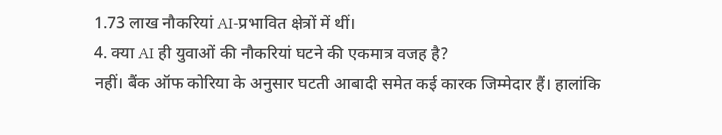1.73 लाख नौकरियां AI-प्रभावित क्षेत्रों में थीं।
4. क्या AI ही युवाओं की नौकरियां घटने की एकमात्र वजह है?
नहीं। बैंक ऑफ कोरिया के अनुसार घटती आबादी समेत कई कारक जिम्मेदार हैं। हालांकि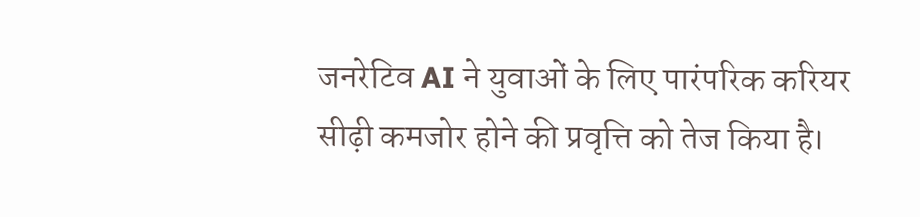जनरेटिव AI ने युवाओं के लिए पारंपरिक करियर सीढ़ी कमजोर होने की प्रवृत्ति को तेज किया है।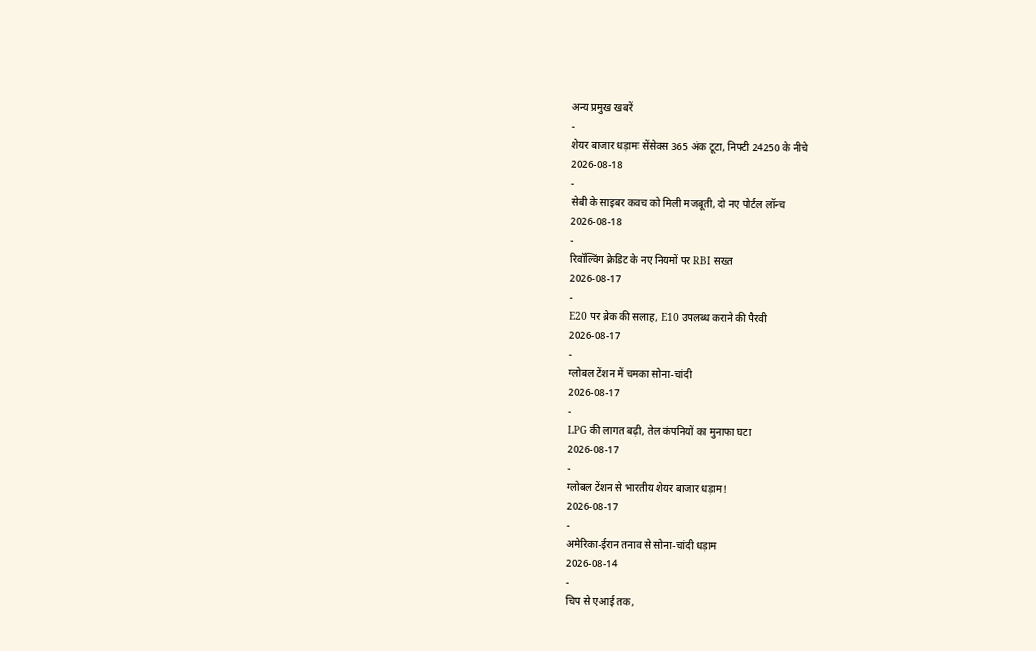अन्य प्रमुख खबरें
-
शेयर बाजार धड़ामः सेंसेक्स 365 अंक टूटा, निफ्टी 24250 के नीचे
2026-08-18
-
सेबी के साइबर कवच को मिली मजबूती, दो नए पोर्टल लॉन्च
2026-08-18
-
रिवॉल्विंग क्रेडिट के नए नियमों पर RBI सख्त
2026-08-17
-
E20 पर ब्रेक की सलाह, E10 उपलब्ध कराने की पैरवी
2026-08-17
-
ग्लोबल टेंशन में चमका सोना-चांदी
2026-08-17
-
LPG की लागत बढ़ी, तेल कंपनियों का मुनाफा घटा
2026-08-17
-
ग्लोबल टेंशन से भारतीय शेयर बाजार धड़ाम!
2026-08-17
-
अमेरिका-ईरान तनाव से सोना-चांदी धड़ाम
2026-08-14
-
चिप से एआई तक,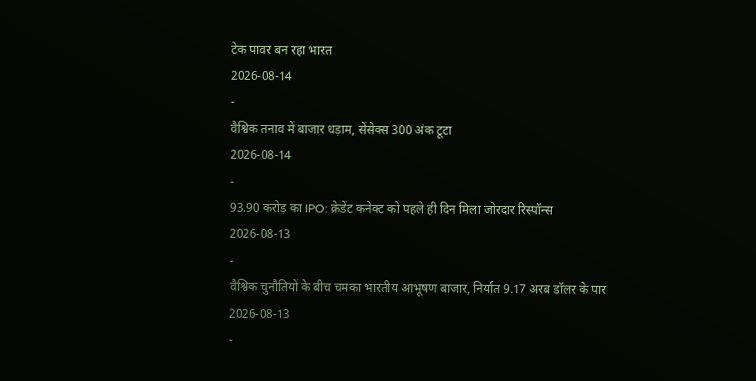टेक पावर बन रहा भारत
2026-08-14
-
वैश्विक तनाव में बाजार धड़ाम, सेंसेक्स 300 अंक टूटा
2026-08-14
-
93.90 करोड़ का IPO: क्रेडेंट कनेक्ट को पहले ही दिन मिला जोरदार रिस्पॉन्स
2026-08-13
-
वैश्विक चुनौतियों के बीच चमका भारतीय आभूषण बाजार, निर्यात 9.17 अरब डॉलर के पार
2026-08-13
-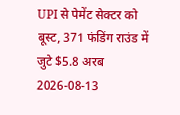UPI से पेमेंट सेक्टर को बूस्ट, 371 फंडिंग राउंड में जुटे $5.8 अरब
2026-08-13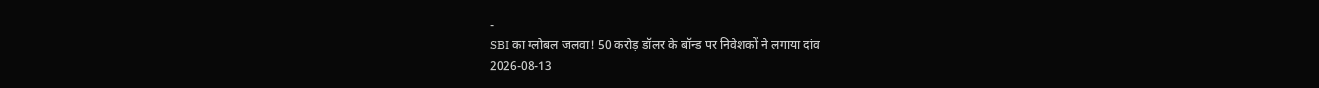-
SBI का ग्लोबल जलवा! 50 करोड़ डॉलर के बॉन्ड पर निवेशकों ने लगाया दांव
2026-08-13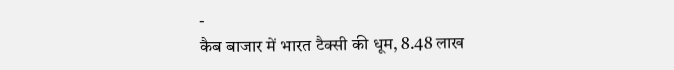-
कैब बाजार में भारत टैक्सी की धूम, 8.48 लाख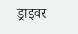ड्राइवर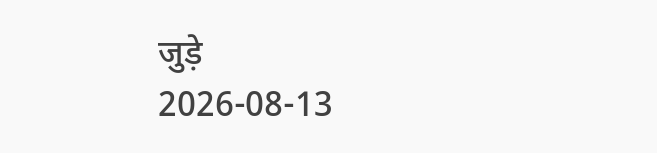जुड़े
2026-08-13